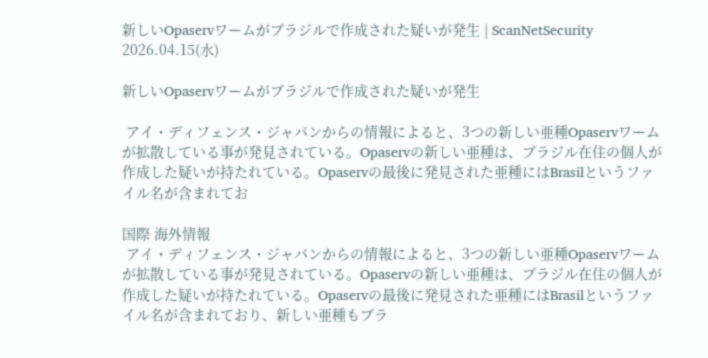新しいOpaservワームがブラジルで作成された疑いが発生 | ScanNetSecurity
2026.04.15(水)

新しいOpaservワームがブラジルで作成された疑いが発生

 アイ・ディフェンス・ジャパンからの情報によると、3つの新しい亜種Opaservワームが拡散している事が発見されている。Opaservの新しい亜種は、ブラジル在住の個人が作成した疑いが持たれている。Opaservの最後に発見された亜種にはBrasilというファイル名が含まれてお

国際 海外情報
 アイ・ディフェンス・ジャパンからの情報によると、3つの新しい亜種Opaservワームが拡散している事が発見されている。Opaservの新しい亜種は、ブラジル在住の個人が作成した疑いが持たれている。Opaservの最後に発見された亜種にはBrasilというファイル名が含まれており、新しい亜種もブラ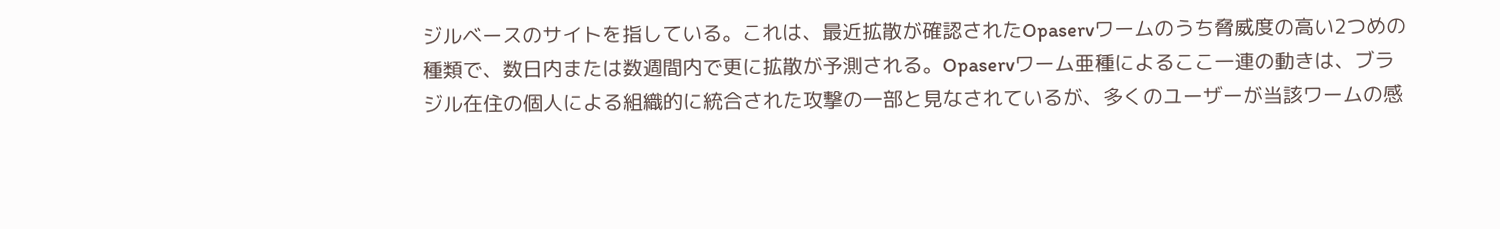ジルベースのサイトを指している。これは、最近拡散が確認されたOpaservワームのうち脅威度の高い2つめの種類で、数日内または数週間内で更に拡散が予測される。Opaservワーム亜種によるここ一連の動きは、ブラジル在住の個人による組織的に統合された攻撃の一部と見なされているが、多くのユーザーが当該ワームの感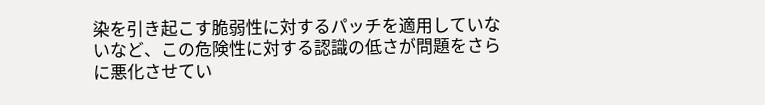染を引き起こす脆弱性に対するパッチを適用していないなど、この危険性に対する認識の低さが問題をさらに悪化させてい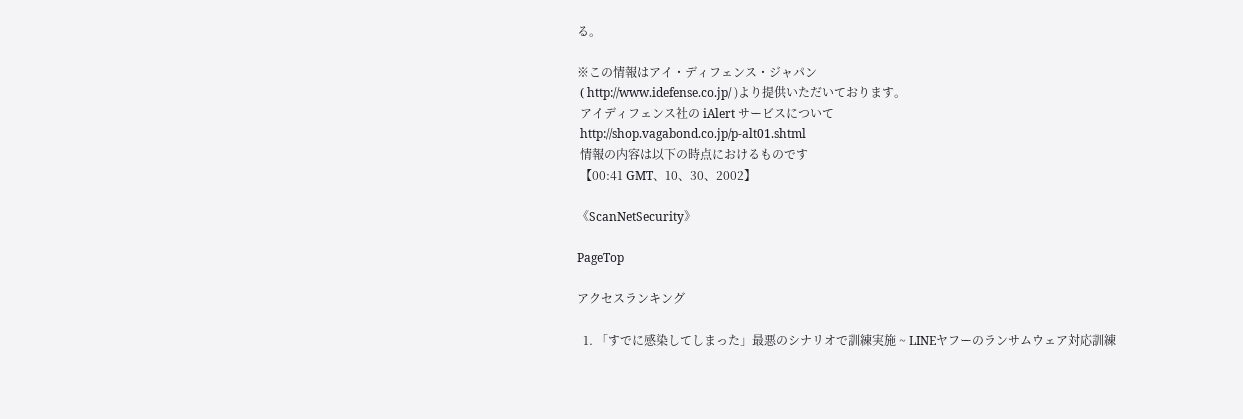る。

※この情報はアイ・ディフェンス・ジャパン
 ( http://www.idefense.co.jp/ )より提供いただいております。
 アイディフェンス社の iAlert サービスについて
 http://shop.vagabond.co.jp/p-alt01.shtml
 情報の内容は以下の時点におけるものです
 【00:41 GMT、10、30、2002】

《ScanNetSecurity》

PageTop

アクセスランキング

  1. 「すでに感染してしまった」最悪のシナリオで訓練実施 ~ LINEヤフーのランサムウェア対応訓練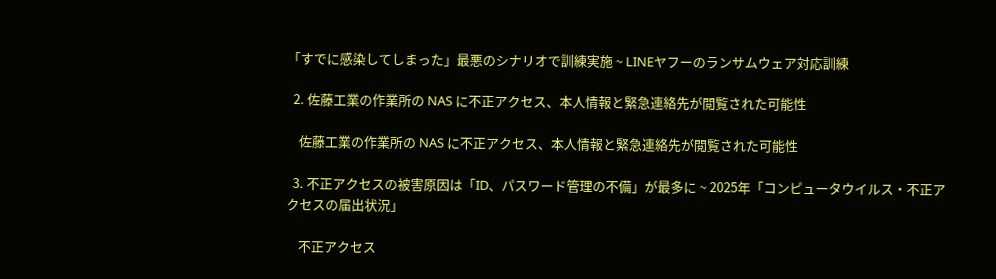「すでに感染してしまった」最悪のシナリオで訓練実施 ~ LINEヤフーのランサムウェア対応訓練

  2. 佐藤工業の作業所の NAS に不正アクセス、本人情報と緊急連絡先が閲覧された可能性

    佐藤工業の作業所の NAS に不正アクセス、本人情報と緊急連絡先が閲覧された可能性

  3. 不正アクセスの被害原因は「ID、パスワード管理の不備」が最多に ~ 2025年「コンピュータウイルス・不正アクセスの届出状況」

    不正アクセス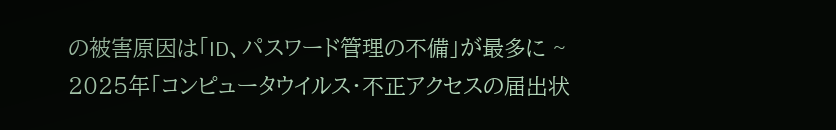の被害原因は「ID、パスワード管理の不備」が最多に ~ 2025年「コンピュータウイルス・不正アクセスの届出状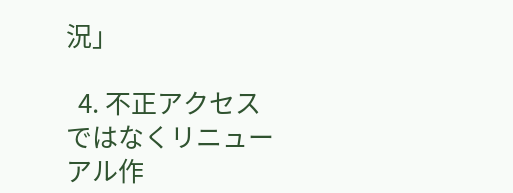況」

  4. 不正アクセスではなくリニューアル作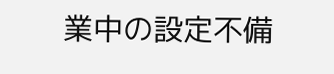業中の設定不備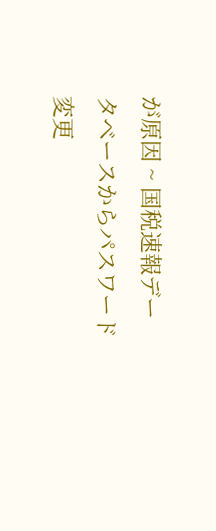が原因 ~ 国税速報データベースからパスワード変更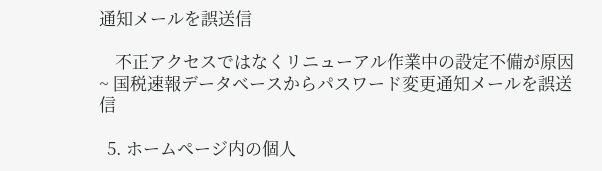通知メールを誤送信

    不正アクセスではなくリニューアル作業中の設定不備が原因 ~ 国税速報データベースからパスワード変更通知メールを誤送信

  5. ホームページ内の個人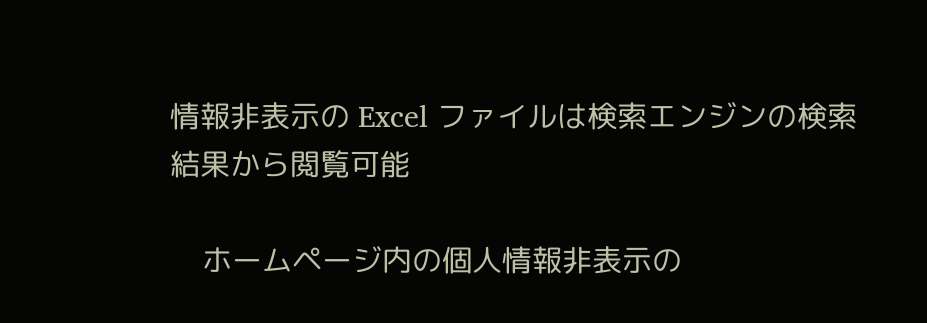情報非表示の Excel ファイルは検索エンジンの検索結果から閲覧可能

    ホームページ内の個人情報非表示の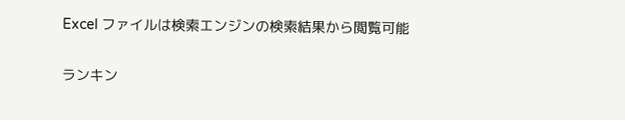Excel ファイルは検索エンジンの検索結果から閲覧可能

ランキン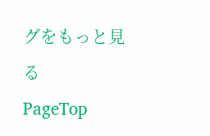グをもっと見る
PageTop